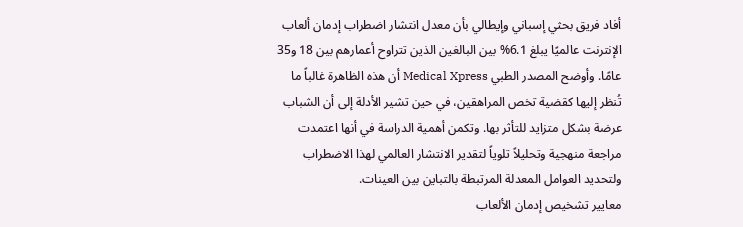أفاد فريق بحثي إسباني وإيطالي بأن معدل انتشار اضطراب إدمان ألعاب الإنترنت عالميًا يبلغ 6.1% بين البالغين الذين تتراوح أعمارهم بين 18 و35 عامًا. وأوضح المصدر الطبي Medical Xpress أن هذه الظاهرة غالباً ما تُنظر إليها كقضية تخص المراهقين، في حين تشير الأدلة إلى أن الشباب عرضة بشكل متزايد للتأثر بها. وتكمن أهمية الدراسة في أنها اعتمدت مراجعة منهجية وتحليلاً تلوياً لتقدير الانتشار العالمي لهذا الاضطراب ولتحديد العوامل المعدلة المرتبطة بالتباين بين العينات.
معايير تشخيص إدمان الألعاب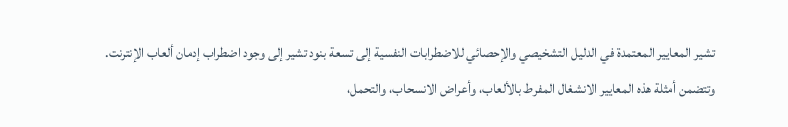تشير المعايير المعتمدة في الدليل التشخيصي والإحصائي للاضطرابات النفسية إلى تسعة بنود تشير إلى وجود اضطراب إدمان ألعاب الإنترنت. وتتضمن أمثلة هذه المعايير الانشغال المفرط بالألعاب، وأعراض الانسحاب، والتحمل،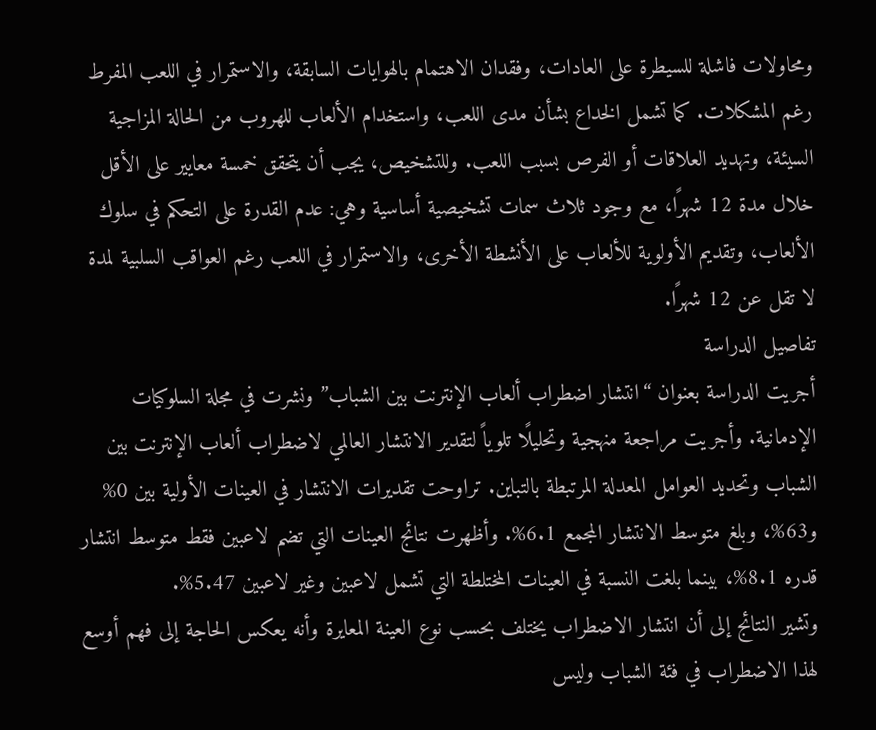ومحاولات فاشلة للسيطرة على العادات، وفقدان الاهتمام بالهوايات السابقة، والاستمرار في اللعب المفرط رغم المشكلات. كما تشمل الخداع بشأن مدى اللعب، واستخدام الألعاب للهروب من الحالة المزاجية السيئة، وتهديد العلاقات أو الفرص بسبب اللعب. وللتشخيص، يجب أن يتحقق خمسة معايير على الأقل خلال مدة 12 شهرًا، مع وجود ثلاث سمات تشخيصية أساسية وهي: عدم القدرة على التحكم في سلوك الألعاب، وتقديم الأولوية للألعاب على الأنشطة الأخرى، والاستمرار في اللعب رغم العواقب السلبية لمدة لا تقل عن 12 شهرًا.
تفاصيل الدراسة
أجريت الدراسة بعنوان “انتشار اضطراب ألعاب الإنترنت بين الشباب” ونشرت في مجلة السلوكيات الإدمانية. وأجريت مراجعة منهجية وتحليلًا تلوياً لتقدير الانتشار العالمي لاضطراب ألعاب الإنترنت بين الشباب وتحديد العوامل المعدلة المرتبطة بالتباين. تراوحت تقديرات الانتشار في العينات الأولية بين 0% و63%، وبلغ متوسط الانتشار المجمع 6.1%. وأظهرت نتائج العينات التي تضم لاعبين فقط متوسط انتشار قدره 8.1%، بينما بلغت النسبة في العينات المختلطة التي تشمل لاعبين وغير لاعبين 5.47%.
وتشير النتائج إلى أن انتشار الاضطراب يختلف بحسب نوع العينة المعايرة وأنه يعكس الحاجة إلى فهم أوسع لهذا الاضطراب في فئة الشباب وليس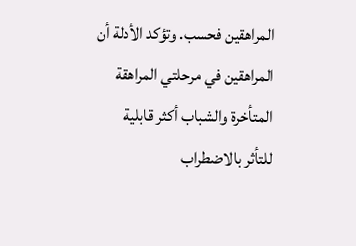المراهقين فحسب. وتؤكد الأدلة أن المراهقين في مرحلتي المراهقة المتأخرة والشباب أكثر قابلية للتأثر بالاضطراب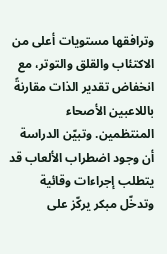وترافقها مستويات أعلى من الاكتئاب والقلق والتوتر، مع انخفاض تقدير الذات مقارنةً باللاعبين الأصحاء المنتظمين. وتبيّن الدراسة أن وجود اضطراب الألعاب قد يتطلب إجراءات وقائية وتدخّل مبكر يركّز على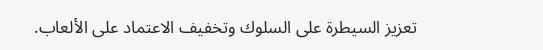تعزيز السيطرة على السلوك وتخفيف الاعتماد على الألعاب.